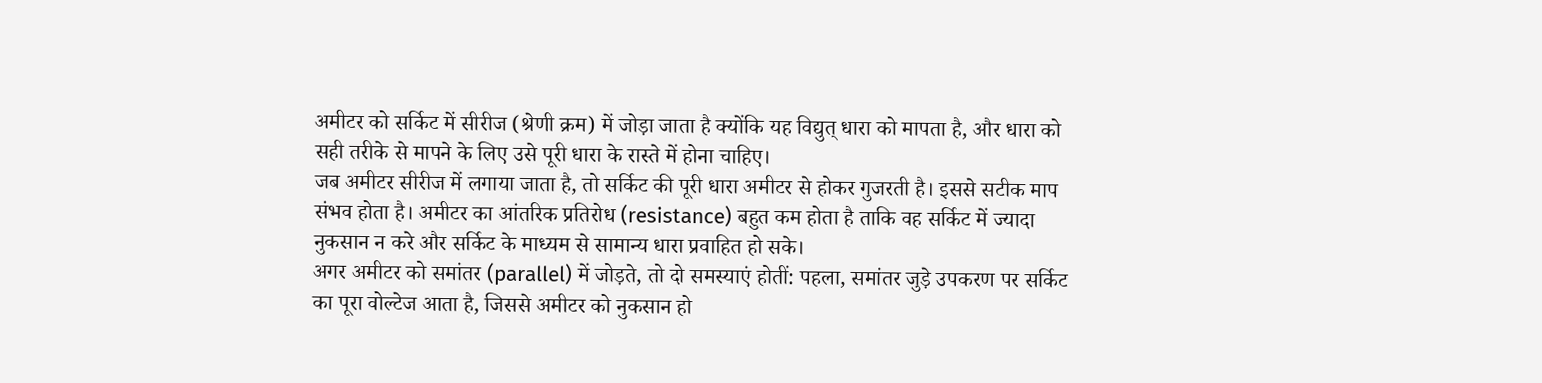अमीटर को सर्किट में सीरीज (श्रेणी क्रम) में जोड़ा जाता है क्योंकि यह विद्युत् धारा को मापता है, और धारा को सही तरीके से मापने के लिए उसे पूरी धारा के रास्ते में होना चाहिए।
जब अमीटर सीरीज में लगाया जाता है, तो सर्किट की पूरी धारा अमीटर से होकर गुजरती है। इससे सटीक माप संभव होता है। अमीटर का आंतरिक प्रतिरोध (resistance) बहुत कम होता है ताकि वह सर्किट में ज्यादा नुकसान न करे और सर्किट के माध्यम से सामान्य धारा प्रवाहित हो सके।
अगर अमीटर को समांतर (parallel) में जोड़ते, तो दो समस्याएं होतीं: पहला, समांतर जुड़े उपकरण पर सर्किट का पूरा वोल्टेज आता है, जिससे अमीटर को नुकसान हो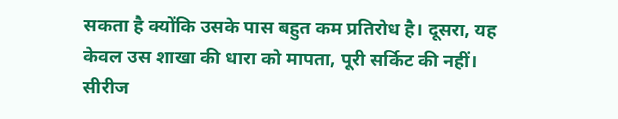सकता है क्योंकि उसके पास बहुत कम प्रतिरोध है। दूसरा, यह केवल उस शाखा की धारा को मापता, पूरी सर्किट की नहीं।
सीरीज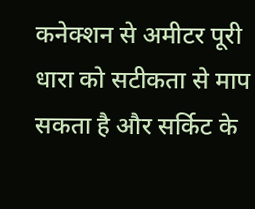कनेक्शन से अमीटर पूरी धारा को सटीकता से माप सकता है और सर्किट के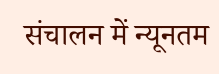संचालन में न्यूनतम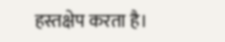हस्तक्षेप करता है।